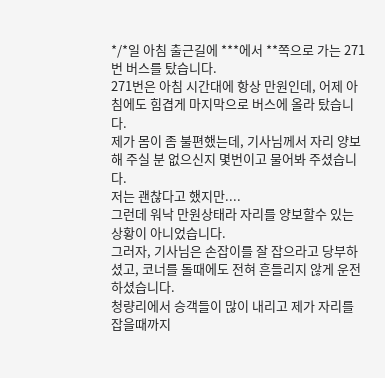*/*일 아침 출근길에 ***에서 **쪽으로 가는 271번 버스를 탔습니다.
271번은 아침 시간대에 항상 만원인데, 어제 아침에도 힘겹게 마지막으로 버스에 올라 탔습니다.
제가 몸이 좀 불편했는데, 기사님께서 자리 양보해 주실 분 없으신지 몇번이고 물어봐 주셨습니다.
저는 괜찮다고 했지만....
그런데 워낙 만원상태라 자리를 양보할수 있는 상황이 아니었습니다.
그러자, 기사님은 손잡이를 잘 잡으라고 당부하셨고, 코너를 돌때에도 전혀 흔들리지 않게 운전하셨습니다.
청량리에서 승객들이 많이 내리고 제가 자리를 잡을때까지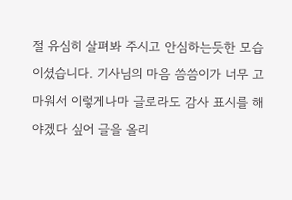절 유심히 살펴봐 주시고 안심하는듯한 모습이셨습니다. 기사님의 마음 씀씀이가 너무 고마워서 이렇게나마 글로라도 감사 표시를 해야겠다 싶어 글을 올리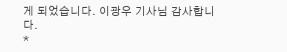게 되었습니다. 이광우 기사님 감사합니다.
*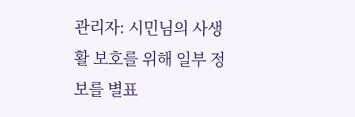관리자: 시민님의 사생활 보호를 위해 일부 정보를 별표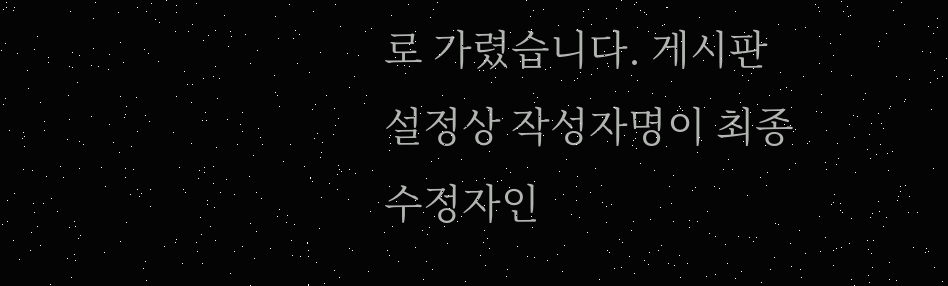로 가렸습니다. 게시판 설정상 작성자명이 최종 수정자인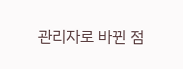관리자로 바뀐 점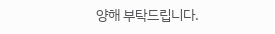양해 부탁드립니다.